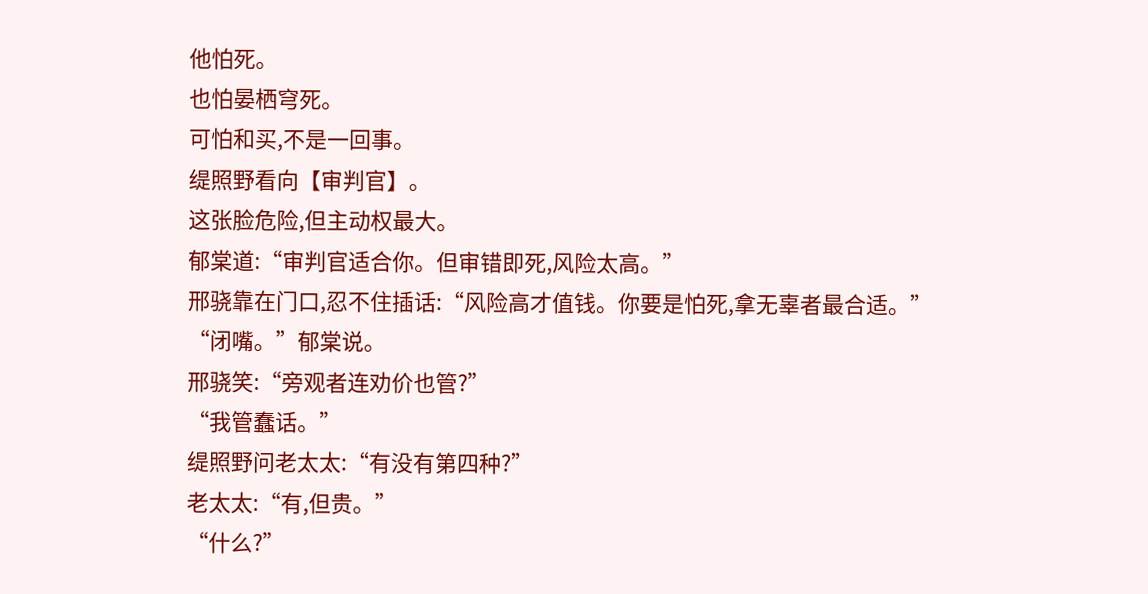他怕死。
也怕晏栖穹死。
可怕和买,不是一回事。
缇照野看向【审判官】。
这张脸危险,但主动权最大。
郁棠道:“审判官适合你。但审错即死,风险太高。”
邢骁靠在门口,忍不住插话:“风险高才值钱。你要是怕死,拿无辜者最合适。”
“闭嘴。”郁棠说。
邢骁笑:“旁观者连劝价也管?”
“我管蠢话。”
缇照野问老太太:“有没有第四种?”
老太太:“有,但贵。”
“什么?”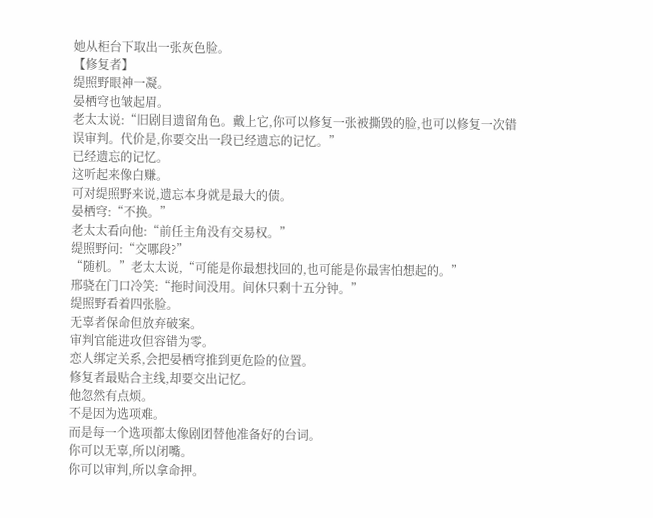她从柜台下取出一张灰色脸。
【修复者】
缇照野眼神一凝。
晏栖穹也皱起眉。
老太太说:“旧剧目遗留角色。戴上它,你可以修复一张被撕毁的脸,也可以修复一次错误审判。代价是,你要交出一段已经遗忘的记忆。”
已经遗忘的记忆。
这听起来像白赚。
可对缇照野来说,遗忘本身就是最大的债。
晏栖穹:“不换。”
老太太看向他:“前任主角没有交易权。”
缇照野问:“交哪段?”
“随机。”老太太说,“可能是你最想找回的,也可能是你最害怕想起的。”
邢骁在门口冷笑:“拖时间没用。间休只剩十五分钟。”
缇照野看着四张脸。
无辜者保命但放弃破案。
审判官能进攻但容错为零。
恋人绑定关系,会把晏栖穹推到更危险的位置。
修复者最贴合主线,却要交出记忆。
他忽然有点烦。
不是因为选项难。
而是每一个选项都太像剧团替他准备好的台词。
你可以无辜,所以闭嘴。
你可以审判,所以拿命押。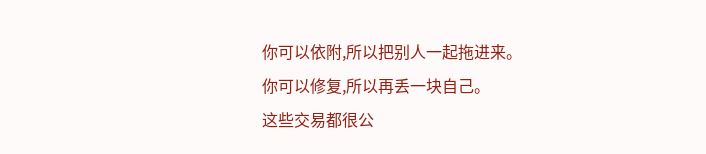你可以依附,所以把别人一起拖进来。
你可以修复,所以再丢一块自己。
这些交易都很公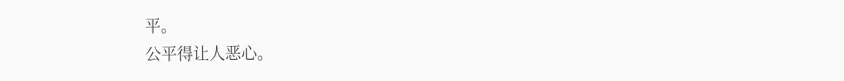平。
公平得让人恶心。